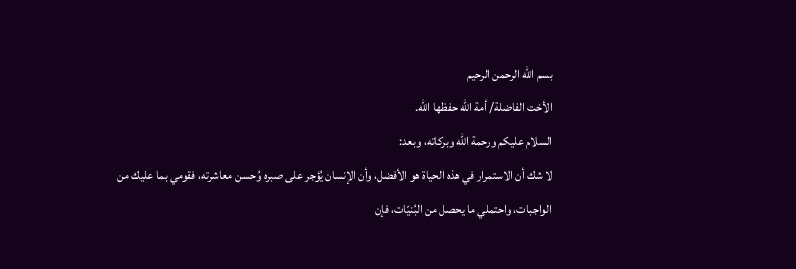بسم الله الرحمن الرحيم
الأخت الفاضلة/ أمة الله حفظها الله.
السلام عليكم ورحمة الله وبركاته، وبعد:
لا شك أن الاستمرار في هذه الحياة هو الأفضل، وأن الإنسان يُؤجر على صبره وُحسن معاشرته، فقومي بما عليك من الواجبات، واحتملي ما يحصل من البُنيّات، فإن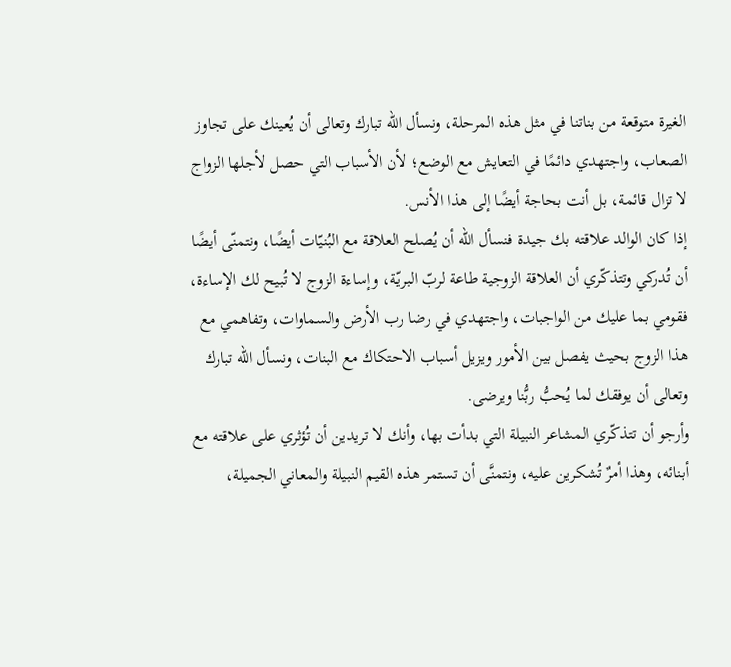الغيرة متوقعة من بناتنا في مثل هذه المرحلة، ونسأل الله تبارك وتعالى أن يُعينك على تجاوز الصعاب، واجتهدي دائمًا في التعايش مع الوضع؛ لأن الأسباب التي حصل لأجلها الزواج لا تزال قائمة، بل أنت بحاجة أيضًا إلى هذا الأنس.
إذا كان الوالد علاقته بك جيدة فنسأل الله أن يُصلح العلاقة مع البُنيّات أيضًا، ونتمنّى أيضًا أن تُدركي وتتذكّري أن العلاقة الزوجية طاعة لربّ البريّة، وإساءة الزوج لا تُبيح لك الإساءة، فقومي بما عليك من الواجبات، واجتهدي في رضا رب الأرض والسماوات، وتفاهمي مع هذا الزوج بحيث يفصل بين الأمور ويزيل أسباب الاحتكاك مع البنات، ونسأل الله تبارك وتعالى أن يوفقك لما يُحبُّ ربُّنا ويرضى.
وأرجو أن تتذكّري المشاعر النبيلة التي بدأت بها، وأنك لا تريدين أن تُؤثري على علاقته مع أبنائه، وهذا أمرٌ تُشكرين عليه، ونتمنَّى أن تستمر هذه القيم النبيلة والمعاني الجميلة،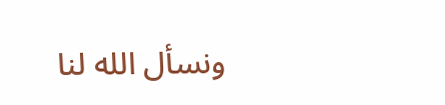ونسأل الله لنا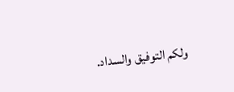ولكم التوفيق والسداد.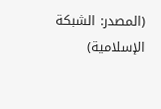(المصدر: الشبكة الإسلامية)